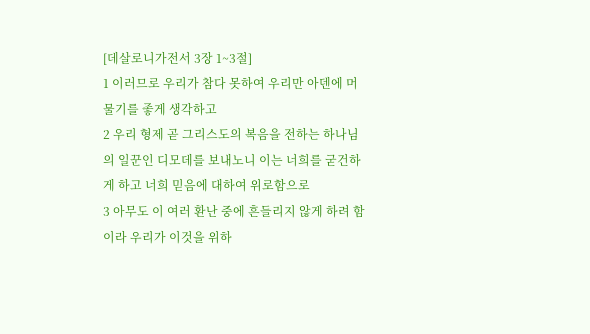[데살로니가전서 3장 1~3절]
1 이러므로 우리가 참다 못하여 우리만 아덴에 머물기를 좋게 생각하고
2 우리 형제 곧 그리스도의 복음을 전하는 하나님의 일꾼인 디모데를 보내노니 이는 너희를 굳건하게 하고 너희 믿음에 대하여 위로함으로
3 아무도 이 여러 환난 중에 흔들리지 않게 하려 함이라 우리가 이것을 위하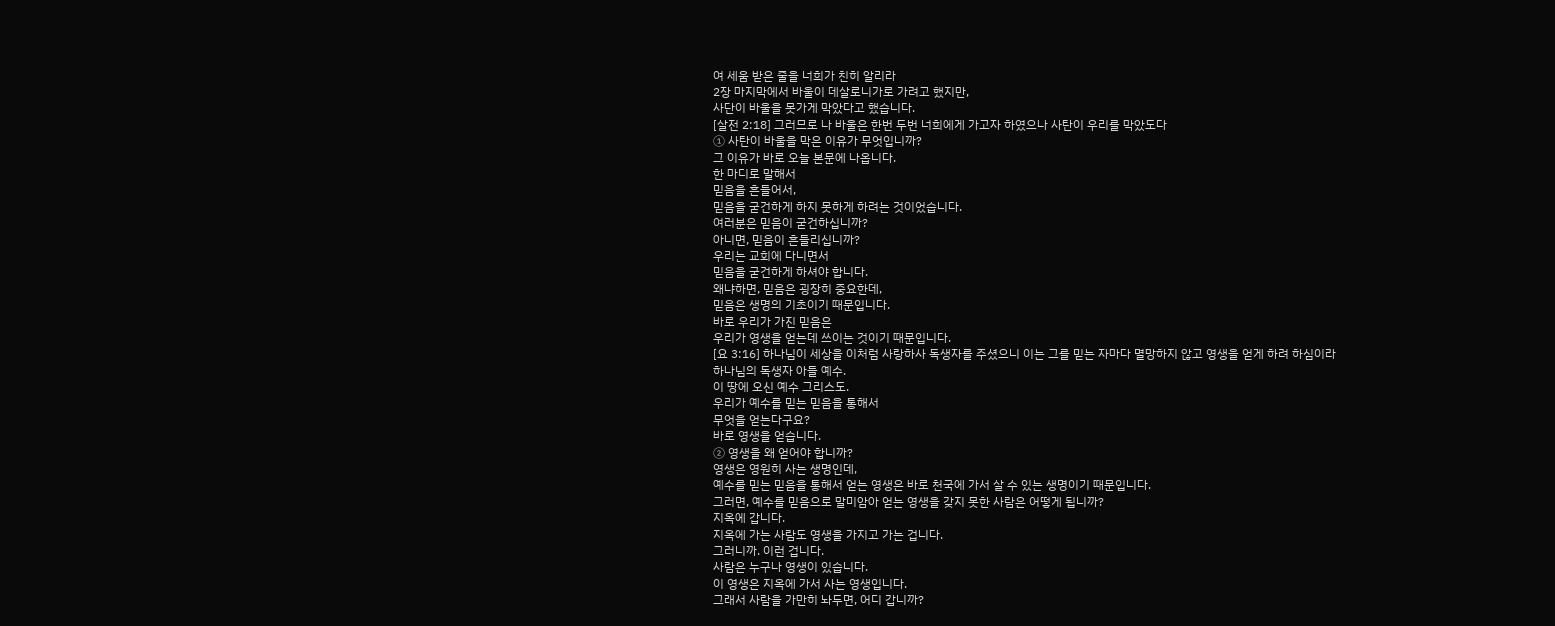여 세움 받은 줄을 너희가 친히 알리라
2장 마지막에서 바울이 데살로니가로 가려고 했지만,
사단이 바울을 못가게 막았다고 했습니다.
[살전 2:18] 그러므로 나 바울은 한번 두번 너희에게 가고자 하였으나 사탄이 우리를 막았도다
① 사탄이 바울을 막은 이유가 무엇입니까?
그 이유가 바로 오늘 본문에 나옵니다.
한 마디로 말해서
믿음을 흔들어서,
믿음을 굳건하게 하지 못하게 하려는 것이었습니다.
여러분은 믿음이 굳건하십니까?
아니면, 믿음이 흔들리십니까?
우리는 교회에 다니면서
믿음을 굳건하게 하셔야 합니다.
왜냐하면, 믿음은 굉장히 중요한데,
믿음은 생명의 기초이기 때문입니다.
바로 우리가 가진 믿음은
우리가 영생을 얻는데 쓰이는 것이기 때문입니다.
[요 3:16] 하나님이 세상을 이처럼 사랑하사 독생자를 주셨으니 이는 그를 믿는 자마다 멸망하지 않고 영생을 얻게 하려 하심이라
하나님의 독생자 아들 예수.
이 땅에 오신 예수 그리스도.
우리가 예수를 믿는 믿음을 통해서
무엇을 얻는다구요?
바로 영생을 얻습니다.
② 영생을 왜 얻어야 합니까?
영생은 영원히 사는 생명인데,
예수를 믿는 믿음을 통해서 얻는 영생은 바로 천국에 가서 살 수 있는 생명이기 때문입니다.
그러면, 예수를 믿음으로 말미암아 얻는 영생을 갖지 못한 사람은 어떻게 됩니까?
지옥에 갑니다.
지옥에 가는 사람도 영생을 가지고 가는 겁니다.
그러니까. 이런 겁니다.
사람은 누구나 영생이 있습니다.
이 영생은 지옥에 가서 사는 영생입니다.
그래서 사람을 가만히 놔두면, 어디 갑니까?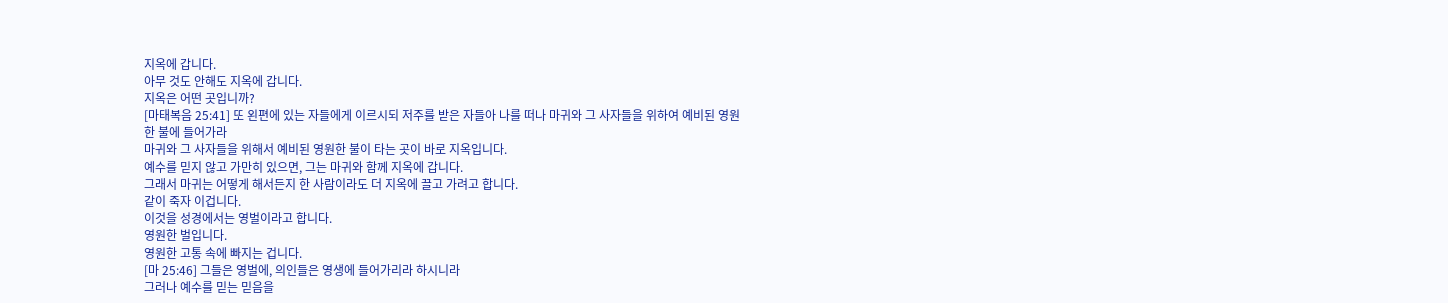지옥에 갑니다.
아무 것도 안해도 지옥에 갑니다.
지옥은 어떤 곳입니까?
[마태복음 25:41] 또 왼편에 있는 자들에게 이르시되 저주를 받은 자들아 나를 떠나 마귀와 그 사자들을 위하여 예비된 영원한 불에 들어가라
마귀와 그 사자들을 위해서 예비된 영원한 불이 타는 곳이 바로 지옥입니다.
예수를 믿지 않고 가만히 있으면, 그는 마귀와 함께 지옥에 갑니다.
그래서 마귀는 어떻게 해서든지 한 사람이라도 더 지옥에 끌고 가려고 합니다.
같이 죽자 이겁니다.
이것을 성경에서는 영벌이라고 합니다.
영원한 벌입니다.
영원한 고통 속에 빠지는 겁니다.
[마 25:46] 그들은 영벌에, 의인들은 영생에 들어가리라 하시니라
그러나 예수를 믿는 믿음을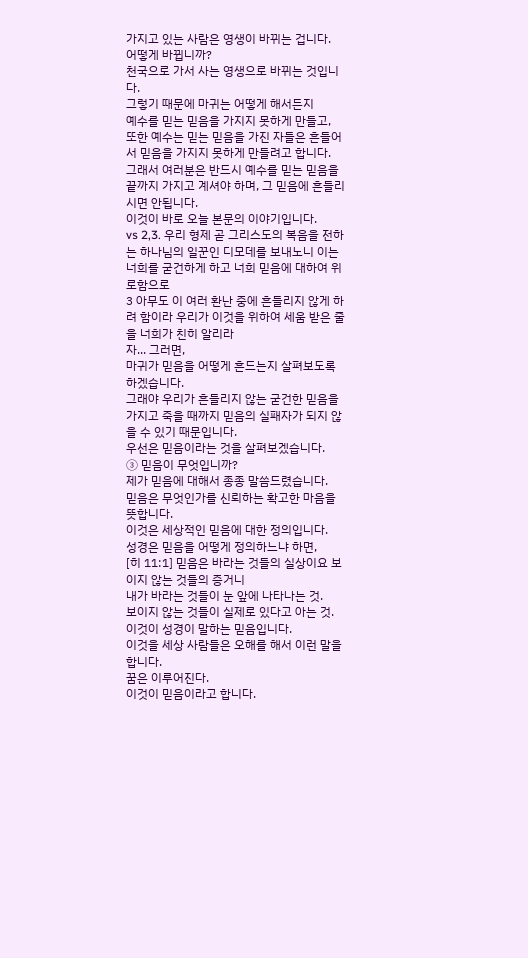가지고 있는 사람은 영생이 바뀌는 겁니다.
어떻게 바뀝니까?
천국으로 가서 사는 영생으로 바뀌는 것입니다.
그렇기 때문에 마귀는 어떻게 해서든지
예수를 믿는 믿음을 가지지 못하게 만들고,
또한 예수는 믿는 믿음을 가진 자들은 흔들어서 믿음을 가지지 못하게 만들려고 합니다.
그래서 여러분은 반드시 예수를 믿는 믿음을 끝까지 가지고 계셔야 하며, 그 믿음에 흔들리시면 안됩니다.
이것이 바로 오늘 본문의 이야기입니다.
vs 2,3. 우리 형제 곧 그리스도의 복음을 전하는 하나님의 일꾼인 디모데를 보내노니 이는 너희를 굳건하게 하고 너희 믿음에 대하여 위로함으로
3 아무도 이 여러 환난 중에 흔들리지 않게 하려 함이라 우리가 이것을 위하여 세움 받은 줄을 너희가 친히 알리라
자... 그러면,
마귀가 믿음을 어떻게 흔드는지 살펴보도록 하겠습니다.
그래야 우리가 흔들리지 않는 굳건한 믿음을 가지고 죽을 때까지 믿음의 실패자가 되지 않을 수 있기 때문입니다.
우선은 믿음이라는 것을 살펴보겠습니다.
③ 믿음이 무엇입니까?
제가 믿음에 대해서 종종 말씀드렸습니다.
믿음은 무엇인가를 신뢰하는 확고한 마음을 뜻합니다.
이것은 세상적인 믿음에 대한 정의입니다.
성경은 믿음을 어떻게 정의하느냐 하면,
[히 11:1] 믿음은 바라는 것들의 실상이요 보이지 않는 것들의 증거니
내가 바라는 것들이 눈 앞에 나타나는 것.
보이지 않는 것들이 실제로 있다고 아는 것.
이것이 성경이 말하는 믿음입니다.
이것을 세상 사람들은 오해를 해서 이런 말을 합니다.
꿈은 이루어진다.
이것이 믿음이라고 합니다.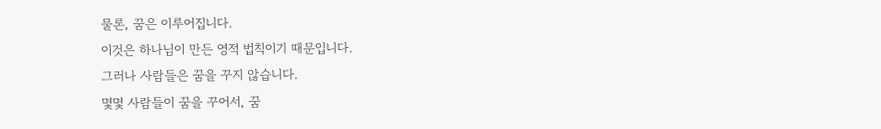물론, 꿈은 이루어집니다.
이것은 하나님이 만든 영적 법칙이기 때문입니다.
그러나 사람들은 꿈을 꾸지 않습니다.
몇몇 사람들이 꿈을 꾸어서, 꿈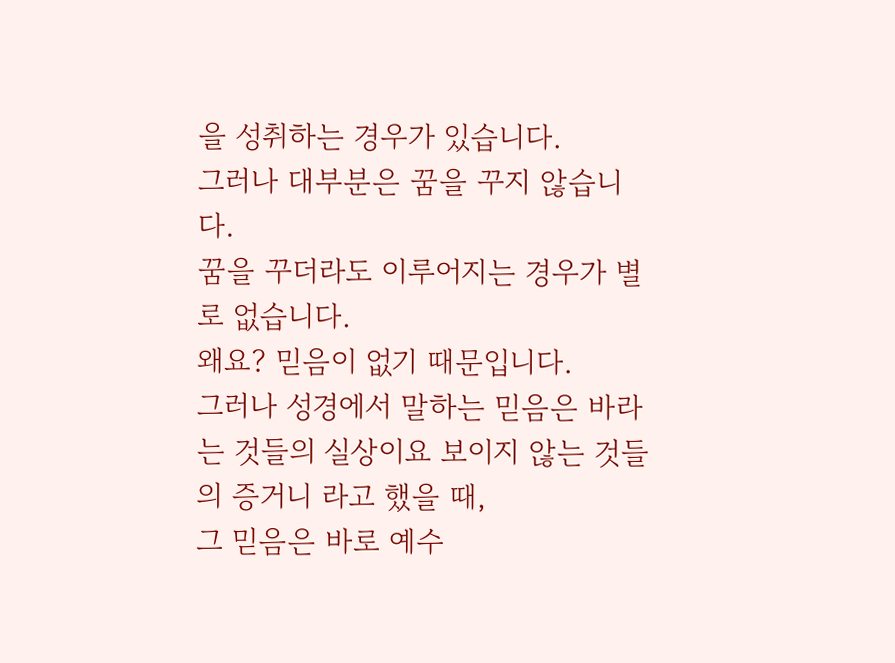을 성취하는 경우가 있습니다.
그러나 대부분은 꿈을 꾸지 않습니다.
꿈을 꾸더라도 이루어지는 경우가 별로 없습니다.
왜요? 믿음이 없기 때문입니다.
그러나 성경에서 말하는 믿음은 바라는 것들의 실상이요 보이지 않는 것들의 증거니 라고 했을 때,
그 믿음은 바로 예수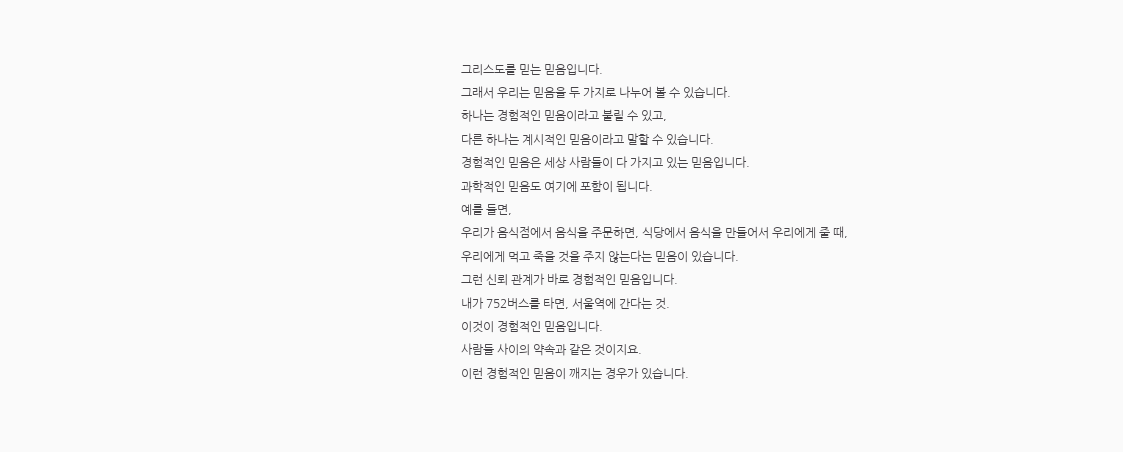그리스도를 믿는 믿음입니다.
그래서 우리는 믿음을 두 가지로 나누어 볼 수 있습니다.
하나는 경험적인 믿음이라고 불릴 수 있고,
다른 하나는 계시적인 믿음이라고 말할 수 있습니다.
경험적인 믿음은 세상 사람들이 다 가지고 있는 믿음입니다.
과학적인 믿음도 여기에 포함이 됩니다.
예를 들면,
우리가 음식점에서 음식을 주문하면, 식당에서 음식을 만들어서 우리에게 줄 때,
우리에게 먹고 죽을 것을 주지 않는다는 믿음이 있습니다.
그런 신뢰 관계가 바로 경험적인 믿음입니다.
내가 752버스를 타면, 서울역에 간다는 것.
이것이 경험적인 믿음입니다.
사람들 사이의 약속과 같은 것이지요.
이런 경험적인 믿음이 깨지는 경우가 있습니다.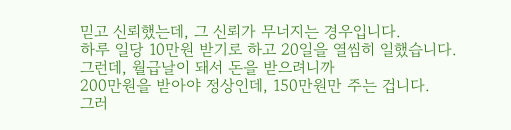믿고 신뢰했는데, 그 신뢰가 무너지는 경우입니다.
하루 일당 10만원 받기로 하고 20일을 열씸히 일했습니다.
그런데, 월급날이 돼서 돈을 받으려니까
200만원을 받아야 정상인데, 150만원만 주는 겁니다.
그러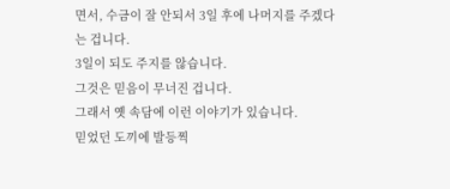면서, 수금이 잘 안되서 3일 후에 나머지를 주겠다는 겁니다.
3일이 되도 주지를 않습니다.
그것은 믿음이 무너진 겁니다.
그래서 옛 속담에 이런 이야기가 있습니다.
믿었던 도끼에 발등찍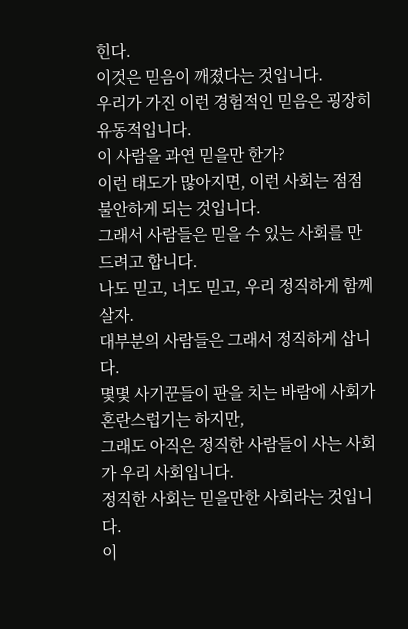힌다.
이것은 믿음이 깨졌다는 것입니다.
우리가 가진 이런 경험적인 믿음은 굉장히 유동적입니다.
이 사람을 과연 믿을만 한가?
이런 태도가 많아지면, 이런 사회는 점점 불안하게 되는 것입니다.
그래서 사람들은 믿을 수 있는 사회를 만드려고 합니다.
나도 믿고, 너도 믿고, 우리 정직하게 함께 살자.
대부분의 사람들은 그래서 정직하게 삽니다.
몇몇 사기꾼들이 판을 치는 바람에 사회가 혼란스럽기는 하지만,
그래도 아직은 정직한 사람들이 사는 사회가 우리 사회입니다.
정직한 사회는 믿을만한 사회라는 것입니다.
이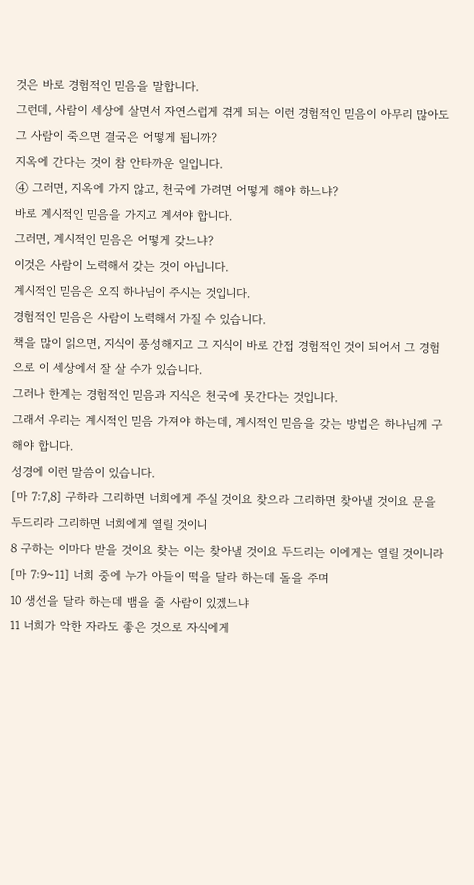것은 바로 경험적인 믿음을 말합니다.
그런데, 사람이 세상에 살면서 자연스럽게 겪게 되는 이런 경험적인 믿음이 아무리 많아도 그 사람이 죽으면 결국은 어떻게 됩니까?
지옥에 간다는 것이 참 안타까운 일입니다.
④ 그러면, 지옥에 가지 않고, 천국에 가려면 어떻게 해야 하느냐?
바로 계시적인 믿음을 가지고 계셔야 합니다.
그러면, 계시적인 믿음은 어떻게 갖느냐?
이것은 사람이 노력해서 갖는 것이 아닙니다.
계시적인 믿음은 오직 하나님이 주시는 것입니다.
경험적인 믿음은 사람이 노력해서 가질 수 있습니다.
책을 많이 읽으면, 지식이 풍성해지고 그 지식이 바로 간접 경험적인 것이 되어서 그 경험으로 이 세상에서 잘 살 수가 있습니다.
그러나 한계는 경험적인 믿음과 지식은 천국에 못간다는 것입니다.
그래서 우리는 계시적인 믿음 가져야 하는데, 계시적인 믿음을 갖는 방법은 하나님께 구해야 합니다.
성경에 이런 말씀이 있습니다.
[마 7:7,8] 구하라 그리하면 너희에게 주실 것이요 찾으라 그리하면 찾아낼 것이요 문을 두드리라 그리하면 너희에게 열릴 것이니
8 구하는 이마다 받을 것이요 찾는 이는 찾아낼 것이요 두드리는 이에게는 열릴 것이니라
[마 7:9~11] 너희 중에 누가 아들이 떡을 달라 하는데 돌을 주며
10 생선을 달라 하는데 뱀을 줄 사람이 있겠느냐
11 너희가 악한 자라도 좋은 것으로 자식에게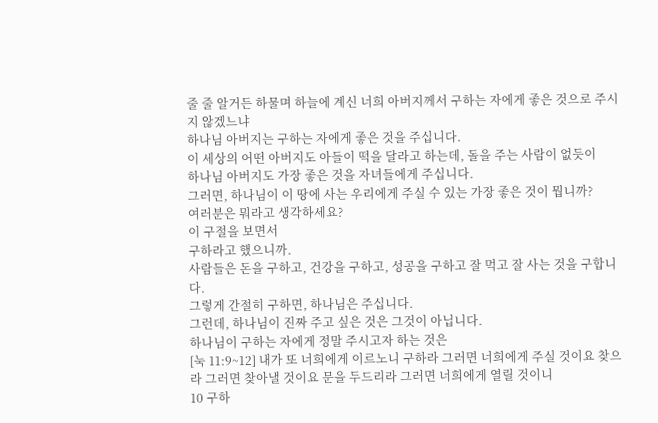줄 줄 알거든 하물며 하늘에 계신 너희 아버지께서 구하는 자에게 좋은 것으로 주시지 않겠느냐
하나님 아버지는 구하는 자에게 좋은 것을 주십니다.
이 세상의 어떤 아버지도 아들이 떡을 달라고 하는데, 돌을 주는 사람이 없듯이
하나님 아버지도 가장 좋은 것을 자녀들에게 주십니다.
그러면, 하나님이 이 땅에 사는 우리에게 주실 수 있는 가장 좋은 것이 뭡니까?
여러분은 뭐라고 생각하세요?
이 구절을 보면서
구하라고 했으니까.
사람들은 돈을 구하고, 건강을 구하고, 성공을 구하고 잘 먹고 잘 사는 것을 구합니다.
그렇게 간절히 구하면, 하나님은 주십니다.
그런데, 하나님이 진짜 주고 싶은 것은 그것이 아닙니다.
하나님이 구하는 자에게 정말 주시고자 하는 것은
[눅 11:9~12] 내가 또 너희에게 이르노니 구하라 그러면 너희에게 주실 것이요 찾으라 그러면 찾아낼 것이요 문을 두드리라 그러면 너희에게 열릴 것이니
10 구하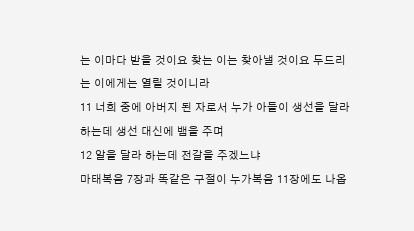는 이마다 받을 것이요 찾는 이는 찾아낼 것이요 두드리는 이에게는 열릴 것이니라
11 너희 중에 아버지 된 자로서 누가 아들이 생선을 달라 하는데 생선 대신에 뱀을 주며
12 알을 달라 하는데 전갈을 주겠느냐
마태복음 7장과 똑같은 구절이 누가복음 11장에도 나옵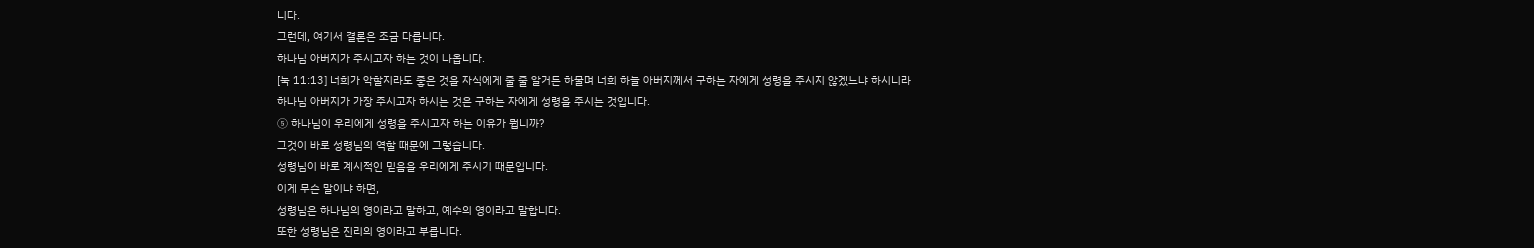니다.
그런데, 여기서 결론은 조금 다릅니다.
하나님 아버지가 주시고자 하는 것이 나옵니다.
[눅 11:13] 너희가 악할지라도 좋은 것을 자식에게 줄 줄 알거든 하물며 너희 하늘 아버지께서 구하는 자에게 성령을 주시지 않겠느냐 하시니라
하나님 아버지가 가장 주시고자 하시는 것은 구하는 자에게 성령을 주시는 것입니다.
⑤ 하나님이 우리에게 성령을 주시고자 하는 이유가 뭡니까?
그것이 바로 성령님의 역할 때문에 그렇습니다.
성령님이 바로 계시적인 믿음을 우리에게 주시기 때문입니다.
이게 무슨 말이냐 하면,
성령님은 하나님의 영이라고 말하고, 예수의 영이라고 말합니다.
또한 성령님은 진리의 영이라고 부릅니다.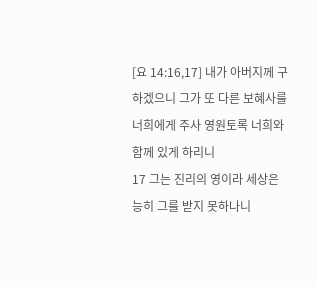[요 14:16,17] 내가 아버지께 구하겠으니 그가 또 다른 보혜사를 너희에게 주사 영원토록 너희와 함께 있게 하리니
17 그는 진리의 영이라 세상은 능히 그를 받지 못하나니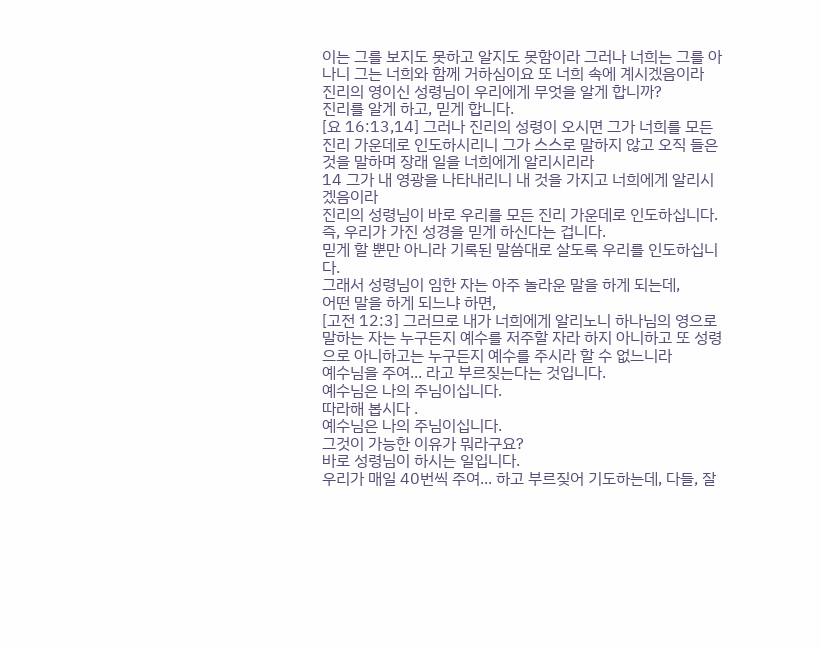이는 그를 보지도 못하고 알지도 못함이라 그러나 너희는 그를 아나니 그는 너희와 함께 거하심이요 또 너희 속에 계시겠음이라
진리의 영이신 성령님이 우리에게 무엇을 알게 합니까?
진리를 알게 하고, 믿게 합니다.
[요 16:13,14] 그러나 진리의 성령이 오시면 그가 너희를 모든 진리 가운데로 인도하시리니 그가 스스로 말하지 않고 오직 들은 것을 말하며 장래 일을 너희에게 알리시리라
14 그가 내 영광을 나타내리니 내 것을 가지고 너희에게 알리시겠음이라
진리의 성령님이 바로 우리를 모든 진리 가운데로 인도하십니다.
즉, 우리가 가진 성경을 믿게 하신다는 겁니다.
믿게 할 뿐만 아니라 기록된 말씀대로 살도록 우리를 인도하십니다.
그래서 성령님이 임한 자는 아주 놀라운 말을 하게 되는데,
어떤 말을 하게 되느냐 하면,
[고전 12:3] 그러므로 내가 너희에게 알리노니 하나님의 영으로 말하는 자는 누구든지 예수를 저주할 자라 하지 아니하고 또 성령으로 아니하고는 누구든지 예수를 주시라 할 수 없느니라
예수님을 주여... 라고 부르짖는다는 것입니다.
예수님은 나의 주님이십니다.
따라해 봅시다 .
예수님은 나의 주님이십니다.
그것이 가능한 이유가 뭐라구요?
바로 성령님이 하시는 일입니다.
우리가 매일 40번씩 주여... 하고 부르짖어 기도하는데, 다들, 잘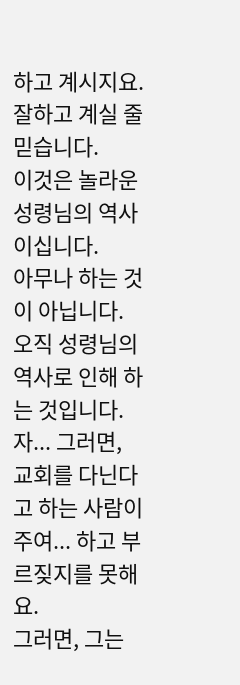하고 계시지요.
잘하고 계실 줄 믿습니다.
이것은 놀라운 성령님의 역사이십니다.
아무나 하는 것이 아닙니다.
오직 성령님의 역사로 인해 하는 것입니다.
자... 그러면,
교회를 다닌다고 하는 사람이 주여... 하고 부르짖지를 못해요.
그러면, 그는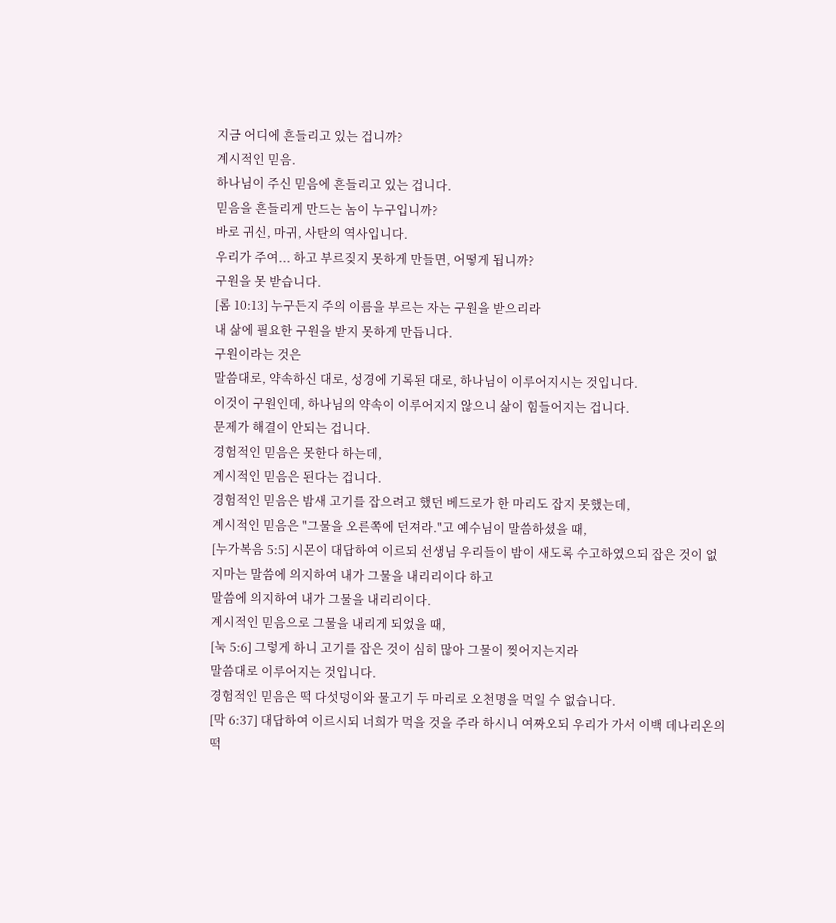지금 어디에 흔들리고 있는 겁니까?
계시적인 믿음.
하나님이 주신 믿음에 흔들리고 있는 겁니다.
믿음을 흔들리게 만드는 놈이 누구입니까?
바로 귀신, 마귀, 사탄의 역사입니다.
우리가 주여... 하고 부르짖지 못하게 만들면, 어떻게 됩니까?
구원을 못 받습니다.
[롬 10:13] 누구든지 주의 이름을 부르는 자는 구원을 받으리라
내 삶에 필요한 구원을 받지 못하게 만듭니다.
구원이라는 것은
말씀대로, 약속하신 대로, 성경에 기록된 대로, 하나님이 이루어지시는 것입니다.
이것이 구원인데, 하나님의 약속이 이루어지지 않으니 삶이 힘들어지는 겁니다.
문제가 해결이 안되는 겁니다.
경험적인 믿음은 못한다 하는데,
계시적인 믿음은 된다는 겁니다.
경험적인 믿음은 밤새 고기를 잡으려고 했던 베드로가 한 마리도 잡지 못했는데,
계시적인 믿음은 "그물을 오른쪽에 던져라."고 예수님이 말씀하셨을 때,
[누가복음 5:5] 시몬이 대답하여 이르되 선생님 우리들이 밤이 새도록 수고하였으되 잡은 것이 없지마는 말씀에 의지하여 내가 그물을 내리리이다 하고
말씀에 의지하여 내가 그물을 내리리이다.
계시적인 믿음으로 그물을 내리게 되었을 때,
[눅 5:6] 그렇게 하니 고기를 잡은 것이 심히 많아 그물이 찢어지는지라
말씀대로 이루어지는 것입니다.
경험적인 믿음은 떡 다섯덩이와 물고기 두 마리로 오천명을 먹일 수 없습니다.
[막 6:37] 대답하여 이르시되 너희가 먹을 것을 주라 하시니 여짜오되 우리가 가서 이백 데나리온의 떡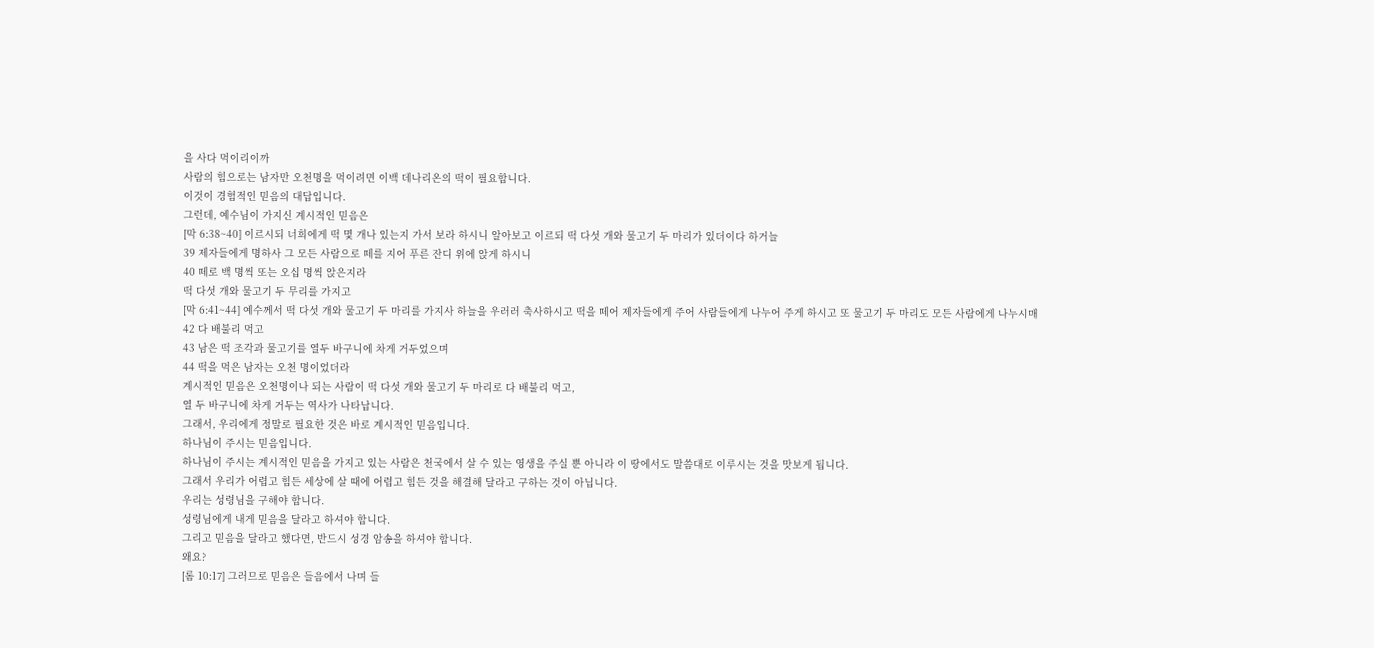을 사다 먹이리이까
사람의 힘으로는 남자만 오천명을 먹이려면 이백 데나리온의 떡이 필요합니다.
이것이 경험적인 믿음의 대답입니다.
그런데, 예수님이 가지신 계시적인 믿음은
[막 6:38~40] 이르시되 너희에게 떡 몇 개나 있는지 가서 보라 하시니 알아보고 이르되 떡 다섯 개와 물고기 두 마리가 있더이다 하거늘
39 제자들에게 명하사 그 모든 사람으로 떼를 지어 푸른 잔디 위에 앉게 하시니
40 떼로 백 명씩 또는 오십 명씩 앉은지라
떡 다섯 개와 물고기 두 무리를 가지고
[막 6:41~44] 예수께서 떡 다섯 개와 물고기 두 마리를 가지사 하늘을 우러러 축사하시고 떡을 떼어 제자들에게 주어 사람들에게 나누어 주게 하시고 또 물고기 두 마리도 모든 사람에게 나누시매
42 다 배불리 먹고
43 남은 떡 조각과 물고기를 열두 바구니에 차게 거두었으며
44 떡을 먹은 남자는 오천 명이었더라
계시적인 믿음은 오천명이나 되는 사람이 떡 다섯 개와 물고기 두 마리로 다 배불리 먹고,
열 두 바구니에 차게 거두는 역사가 나타납니다.
그래서, 우리에게 정말로 필요한 것은 바로 계시적인 믿음입니다.
하나님이 주시는 믿음입니다.
하나님이 주시는 계시적인 믿음을 가지고 있는 사람은 천국에서 살 수 있는 영생을 주실 뿐 아니라 이 땅에서도 말씀대로 이루시는 것을 맛보게 됩니다.
그래서 우리가 어렵고 힘든 세상에 살 때에 어렵고 힘든 것을 해결해 달라고 구하는 것이 아닙니다.
우리는 성령님을 구해야 합니다.
성령님에게 내게 믿음을 달라고 하셔야 합니다.
그리고 믿음을 달라고 했다면, 반드시 성경 암송을 하셔야 합니다.
왜요?
[롬 10:17] 그러므로 믿음은 들음에서 나며 들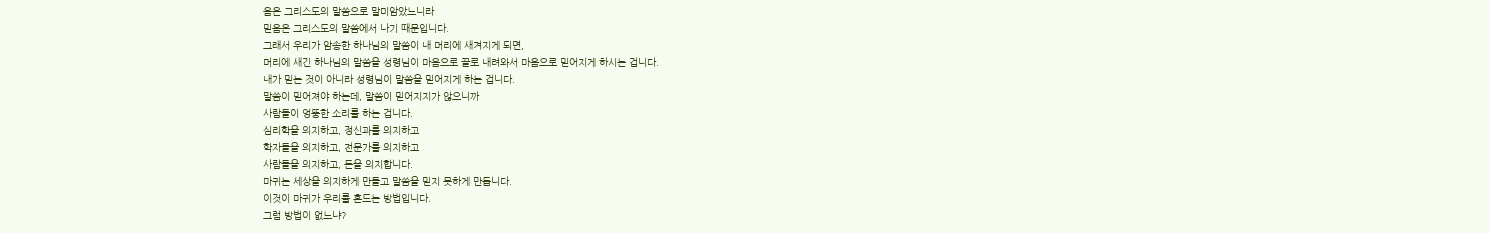음은 그리스도의 말씀으로 말미암았느니라
믿음은 그리스도의 말씀에서 나기 때문입니다.
그래서 우리가 암송한 하나님의 말씀이 내 머리에 새겨지게 되면,
머리에 새긴 하나님의 말씀을 성령님이 마음으로 끌로 내려와서 마음으로 믿어지게 하시는 겁니다.
내가 믿는 것이 아니라 성령님이 말씀을 믿어지게 하는 겁니다.
말씀이 믿어져야 하는데, 말씀이 믿어지지가 않으니까
사람들이 엉뚱한 소리를 하는 겁니다.
심리학을 의지하고, 정신과를 의지하고
학자들을 의지하고, 전문가를 의지하고
사람들을 의지하고, 돈을 의지합니다.
마귀는 세상을 의지하게 만들고 말씀을 믿지 못하게 만듭니다.
이것이 마귀가 우리를 흔드는 방법입니다.
그럼 방법이 없느냐?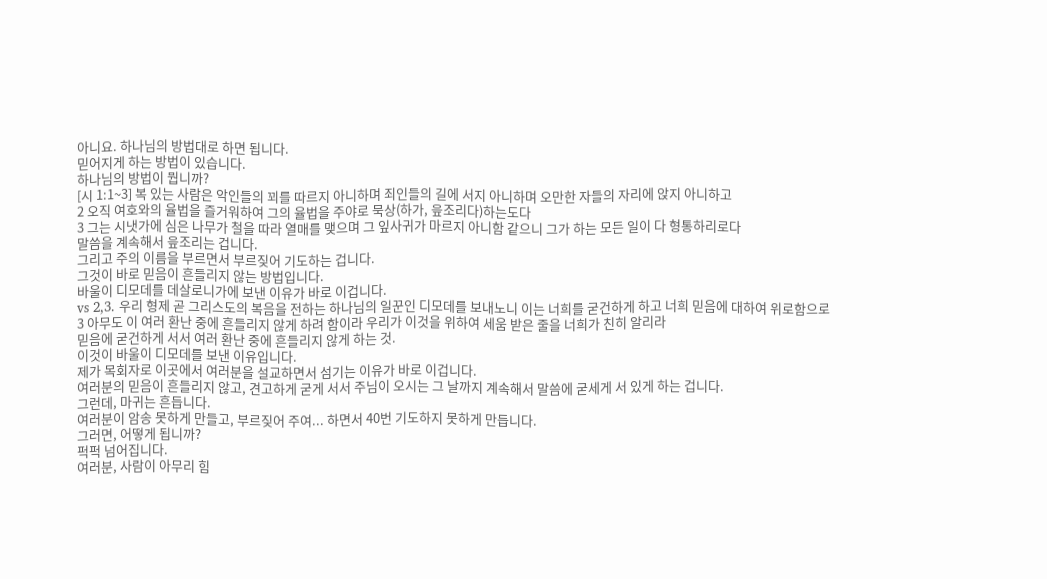아니요. 하나님의 방법대로 하면 됩니다.
믿어지게 하는 방법이 있습니다.
하나님의 방법이 뭡니까?
[시 1:1~3] 복 있는 사람은 악인들의 꾀를 따르지 아니하며 죄인들의 길에 서지 아니하며 오만한 자들의 자리에 앉지 아니하고
2 오직 여호와의 율법을 즐거워하여 그의 율법을 주야로 묵상(하가, 읖조리다)하는도다
3 그는 시냇가에 심은 나무가 철을 따라 열매를 맺으며 그 잎사귀가 마르지 아니함 같으니 그가 하는 모든 일이 다 형통하리로다
말씀을 계속해서 읖조리는 겁니다.
그리고 주의 이름을 부르면서 부르짖어 기도하는 겁니다.
그것이 바로 믿음이 흔들리지 않는 방법입니다.
바울이 디모데를 데살로니가에 보낸 이유가 바로 이겁니다.
vs 2,3. 우리 형제 곧 그리스도의 복음을 전하는 하나님의 일꾼인 디모데를 보내노니 이는 너희를 굳건하게 하고 너희 믿음에 대하여 위로함으로
3 아무도 이 여러 환난 중에 흔들리지 않게 하려 함이라 우리가 이것을 위하여 세움 받은 줄을 너희가 친히 알리라
믿음에 굳건하게 서서 여러 환난 중에 흔들리지 않게 하는 것.
이것이 바울이 디모데를 보낸 이유입니다.
제가 목회자로 이곳에서 여러분을 설교하면서 섬기는 이유가 바로 이겁니다.
여러분의 믿음이 흔들리지 않고, 견고하게 굳게 서서 주님이 오시는 그 날까지 계속해서 말씀에 굳세게 서 있게 하는 겁니다.
그런데, 마귀는 흔듭니다.
여러분이 암송 못하게 만들고, 부르짖어 주여... 하면서 40번 기도하지 못하게 만듭니다.
그러면, 어떻게 됩니까?
퍽퍽 넘어집니다.
여러분, 사람이 아무리 힘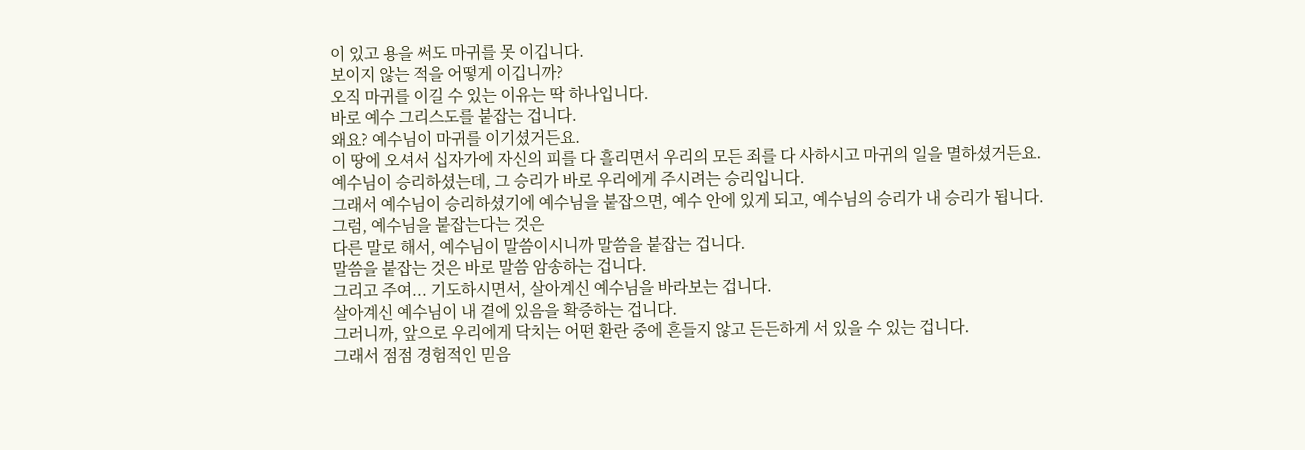이 있고 용을 써도 마귀를 못 이깁니다.
보이지 않는 적을 어떻게 이깁니까?
오직 마귀를 이길 수 있는 이유는 딱 하나입니다.
바로 예수 그리스도를 붙잡는 겁니다.
왜요? 예수님이 마귀를 이기셨거든요.
이 땅에 오셔서 십자가에 자신의 피를 다 흘리면서 우리의 모든 죄를 다 사하시고 마귀의 일을 멸하셨거든요.
예수님이 승리하셨는데, 그 승리가 바로 우리에게 주시려는 승리입니다.
그래서 예수님이 승리하셨기에 예수님을 붙잡으면, 예수 안에 있게 되고, 예수님의 승리가 내 승리가 됩니다.
그럼, 예수님을 붙잡는다는 것은
다른 말로 해서, 예수님이 말씀이시니까 말씀을 붙잡는 겁니다.
말씀을 붙잡는 것은 바로 말씀 암송하는 겁니다.
그리고 주여... 기도하시면서, 살아계신 예수님을 바라보는 겁니다.
살아계신 예수님이 내 곁에 있음을 확증하는 겁니다.
그러니까, 앞으로 우리에게 닥치는 어떤 환란 중에 흔들지 않고 든든하게 서 있을 수 있는 겁니다.
그래서 점점 경험적인 믿음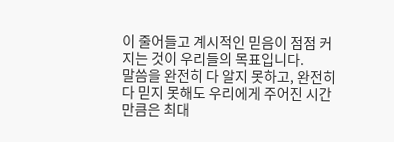이 줄어들고 계시적인 믿음이 점점 커지는 것이 우리들의 목표입니다.
말씀을 완전히 다 알지 못하고, 완전히 다 믿지 못해도 우리에게 주어진 시간 만큼은 최대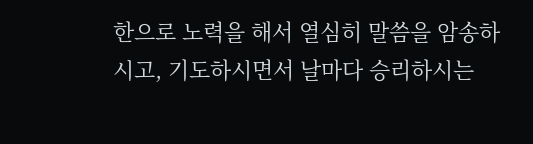한으로 노력을 해서 열심히 말씀을 암송하시고, 기도하시면서 날마다 승리하시는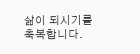삶이 되시기를 축복합니다.